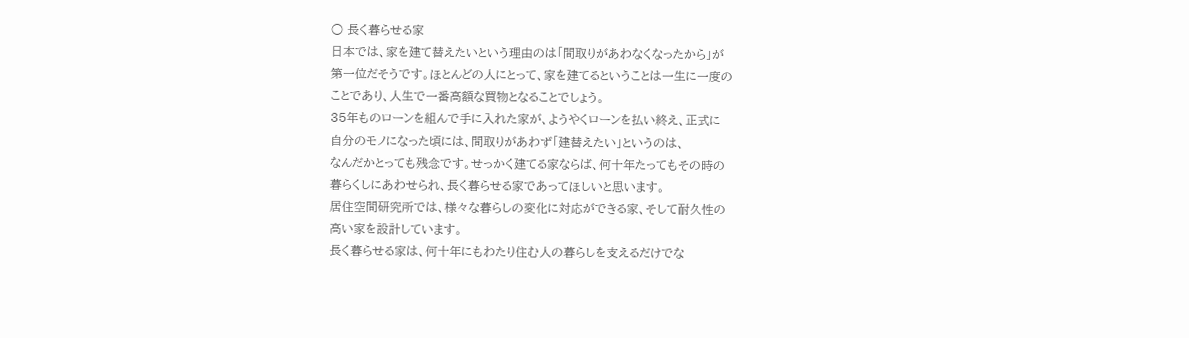○ 長く暮らせる家
日本では、家を建て替えたいという理由のは「間取りがあわなくなったから」が
第一位だそうです。ほとんどの人にとって、家を建てるということは一生に一度の
ことであり、人生で一番高額な買物となることでしょう。
35年ものローンを組んで手に入れた家が、ようやくローンを払い終え、正式に
自分のモノになった頃には、間取りがあわず「建替えたい」というのは、
なんだかとっても残念です。せっかく建てる家ならば、何十年たってもその時の
暮らくしにあわせられ、長く暮らせる家であってほしいと思います。
居住空間研究所では、様々な暮らしの変化に対応ができる家、そして耐久性の
高い家を設計しています。
長く暮らせる家は、何十年にもわたり住む人の暮らしを支えるだけでな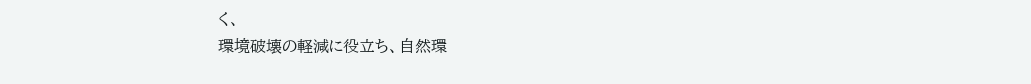く、
環境破壊の軽減に役立ち、自然環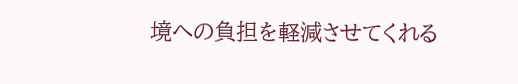境への負担を軽減させてくれる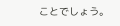ことでしょう。